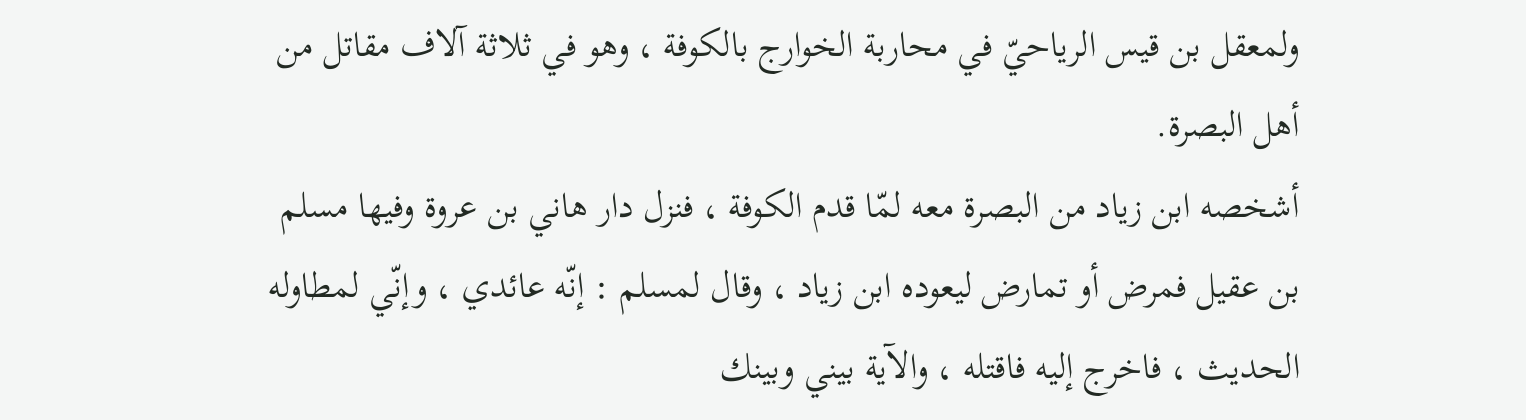ولمعقل بن قيس الرياحيّ في محاربة الخوارج بالكوفة ، وهو في ثلاثة آلاف مقاتل من أهل البصرة.
أشخصه ابن زياد من البصرة معه لمّا قدم الكوفة ، فنزل دار هاني بن عروة وفيها مسلم بن عقيل فمرض أو تمارض ليعوده ابن زياد ، وقال لمسلم : إنّه عائدي ، وإنّي لمطاوله الحديث ، فاخرج إليه فاقتله ، والآية بيني وبينك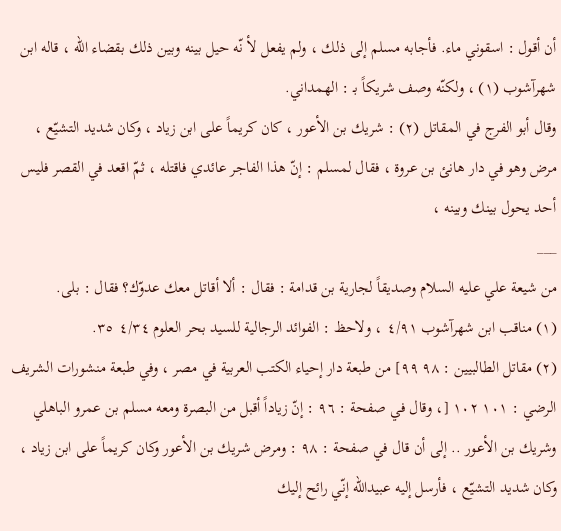أن أقول : اسقوني ماء. فأجابه مسلم إلى ذلك ، ولم يفعل لأ نّه حيل بينه وبين ذلك بقضاء الله ، قاله ابن شهرآشوب (١) ، ولكنّه وصف شريكاً بـ : الهمداني.
وقال أبو الفرج في المقاتل (٢) : شريك بن الأعور ، كان كريماً على ابن زياد ، وكان شديد التشيّع ، مرض وهو في دار هانئ بن عروة ، فقال لمسلم : إنّ هذا الفاجر عائدي فاقتله ، ثمّ اقعد في القصر فليس أحد يحول بينك وبينه ،
___
من شيعة علي عليه السلام وصديقاً لجارية بن قدامة : فقال : ألا أقاتل معك عدوّك؟ فقال : بلى.
(١) مناقب ابن شهرآشوب ٤/٩١ ، ولاحظ : الفوائد الرجالية للسيد بحر العلوم ٤/٣٤ ٣٥.
(٢) مقاتل الطالبيين : ٩٨ ٩٩] من طبعة دار إحياء الكتب العربية في مصر ، وفي طبعة منشورات الشريف الرضي : ١٠١ ١٠٢ [، وقال في صفحة : ٩٦ : إنّ زياداً أقبل من البصرة ومعه مسلم بن عمرو الباهلي وشريك بن الأعور .. إلى أن قال في صفحة : ٩٨ : ومرض شريك بن الأعور وكان كريماً على ابن زياد ، وكان شديد التشيّع ، فأرسل إليه عبيدالله إنّي رائح إليك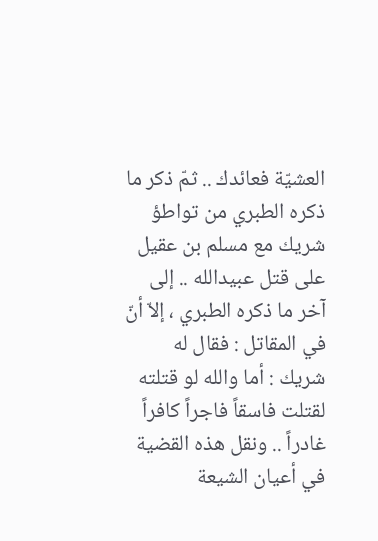العشيّة فعائدك .. ثمّ ذكر ما ذكره الطبري من تواطؤ شريك مع مسلم بن عقيل على قتل عبيدالله .. إلى آخر ما ذكره الطبري ، إلاّ أنّ في المقاتل : فقال له شريك : أما والله لو قتلته لقتلت فاسقاً فاجراً كافراً غادراً .. ونقل هذه القضية في أعيان الشيعة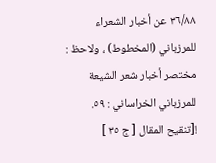٣٦/٨٨ عن أخبار الشعراء للمرزباني (المخطوط) ، ولاحظ : مختصر أخبار شعر الشيعة للمرزباني الخراساني : ٥٩.
![تنقيح المقال [ ج ٣٥ ]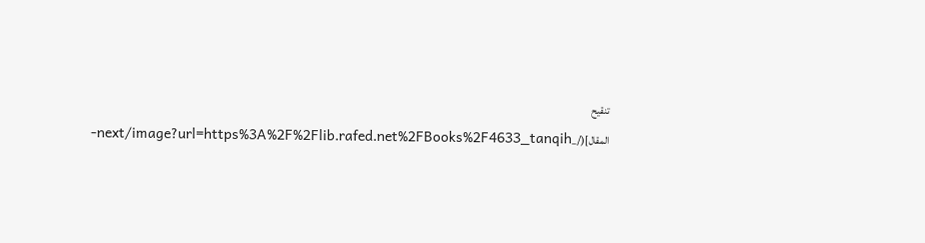تنقيح المقال](/_next/image?url=https%3A%2F%2Flib.rafed.net%2FBooks%2F4633_tanqih-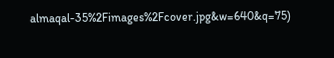almaqal-35%2Fimages%2Fcover.jpg&w=640&q=75)